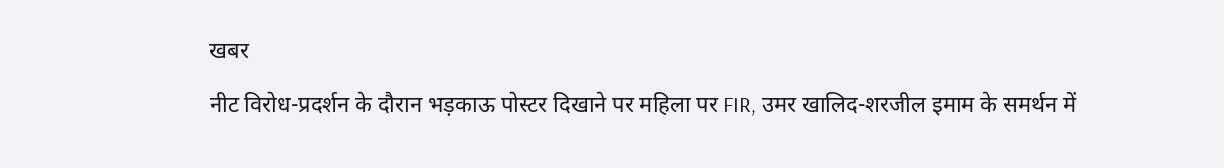खबर

नीट विरोध-प्रदर्शन के दौरान भड़काऊ पोस्टर दिखाने पर महिला पर FIR, उमर खालिद-शरजील इमाम के समर्थन में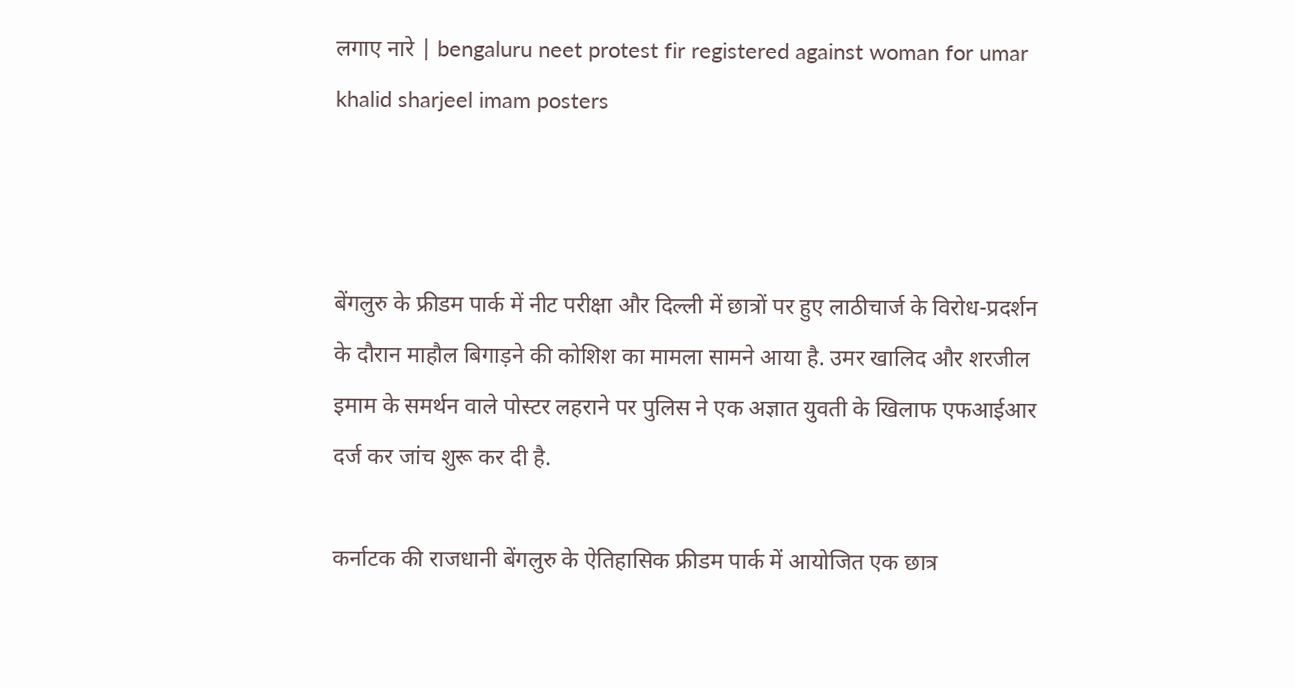लगाए नारे | bengaluru neet protest fir registered against woman for umar khalid sharjeel imam posters



बेंगलुरु के फ्रीडम पार्क में नीट परीक्षा और दिल्ली में छात्रों पर हुए लाठीचार्ज के विरोध-प्रदर्शन के दौरान माहौल बिगाड़ने की कोशिश का मामला सामने आया है. उमर खालिद और शरजील इमाम के समर्थन वाले पोस्टर लहराने पर पुलिस ने एक अज्ञात युवती के खिलाफ एफआईआर दर्ज कर जांच शुरू कर दी है.

कर्नाटक की राजधानी बेंगलुरु के ऐतिहासिक फ्रीडम पार्क में आयोजित एक छात्र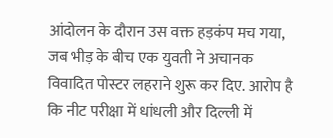आंदोलन के दौरान उस वक्त हड़कंप मच गया, जब भीड़ के बीच एक युवती ने अचानक विवादित पोस्टर लहराने शुरू कर दिए. आरोप है कि नीट परीक्षा में धांधली और दिल्ली में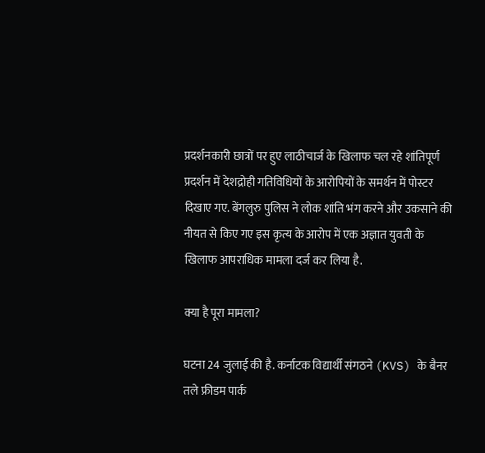प्रदर्शनकारी छात्रों पर हुए लाठीचार्ज के खिलाफ चल रहे शांतिपूर्ण प्रदर्शन में देशद्रोही गतिविधियों के आरोपियों के समर्थन में पोस्टर दिखाए गए. बेंगलुरु पुलिस ने लोक शांति भंग करने और उकसाने की नीयत से किए गए इस कृत्य के आरोप में एक अज्ञात युवती के खिलाफ आपराधिक मामला दर्ज कर लिया है.

क्या है पूरा मामला?

घटना 24 जुलाई की है. कर्नाटक विद्यार्थी संगठने (KVS) के बैनर तले फ्रीडम पार्क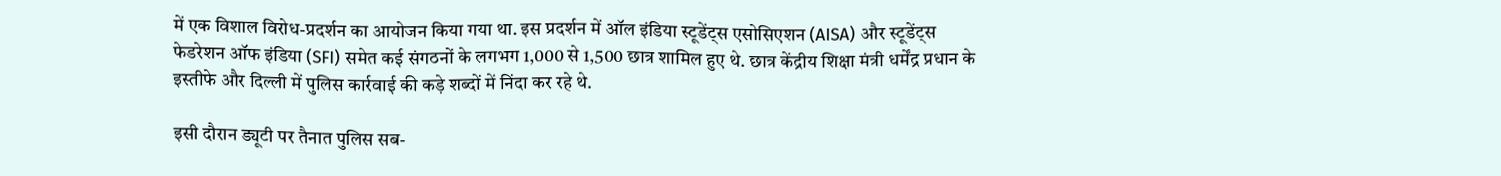में एक विशाल विरोध-प्रदर्शन का आयोजन किया गया था. इस प्रदर्शन में ऑल इंडिया स्टूडेंट्स एसोसिएशन (AISA) और स्टूडेंट्स फेडरेशन ऑफ इंडिया (SFI) समेत कई संगठनों के लगभग 1,000 से 1,500 छात्र शामिल हुए थे. छात्र केंद्रीय शिक्षा मंत्री धर्मेंद्र प्रधान के इस्तीफे और दिल्ली में पुलिस कार्रवाई की कड़े शब्दों में निंदा कर रहे थे.

इसी दौरान ड्यूटी पर तैनात पुलिस सब-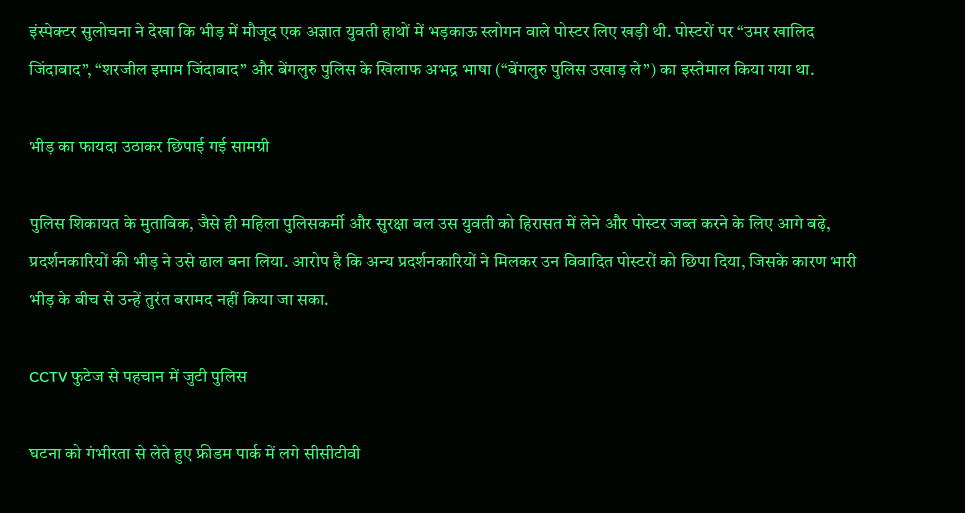इंस्पेक्टर सुलोचना ने देखा कि भीड़ में मौजूद एक अज्ञात युवती हाथों में भड़काऊ स्लोगन वाले पोस्टर लिए खड़ी थी. पोस्टरों पर “उमर खालिद जिंदाबाद”, “शरजील इमाम जिंदाबाद” और बेंगलुरु पुलिस के खिलाफ अभद्र भाषा (“बेंगलुरु पुलिस उखाड़ ले”) का इस्तेमाल किया गया था.

भीड़ का फायदा उठाकर छिपाई गई सामग्री

पुलिस शिकायत के मुताबिक, जैसे ही महिला पुलिसकर्मी और सुरक्षा बल उस युवती को हिरासत में लेने और पोस्टर जब्त करने के लिए आगे बढ़े, प्रदर्शनकारियों की भीड़ ने उसे ढाल बना लिया. आरोप है कि अन्य प्रदर्शनकारियों ने मिलकर उन विवादित पोस्टरों को छिपा दिया, जिसके कारण भारी भीड़ के बीच से उन्हें तुरंत बरामद नहीं किया जा सका.

CCTV फुटेज से पहचान में जुटी पुलिस

घटना को गंभीरता से लेते हुए फ्रीडम पार्क में लगे सीसीटीवी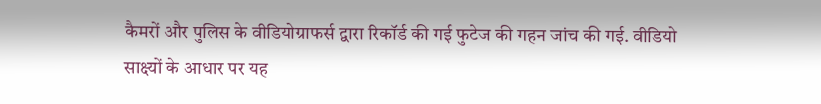कैमरों और पुलिस के वीडियोग्राफर्स द्वारा रिकॉर्ड की गई फुटेज की गहन जांच की गई. वीडियो साक्ष्यों के आधार पर यह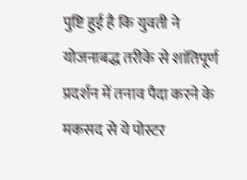पुष्टि हुई है कि युवती ने योजनाबद्ध तरीके से शांतिपूर्ण प्रदर्शन में तनाव पैदा करने के मकसद से ये पोस्टर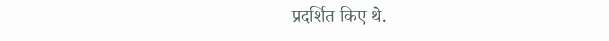प्रदर्शित किए थे.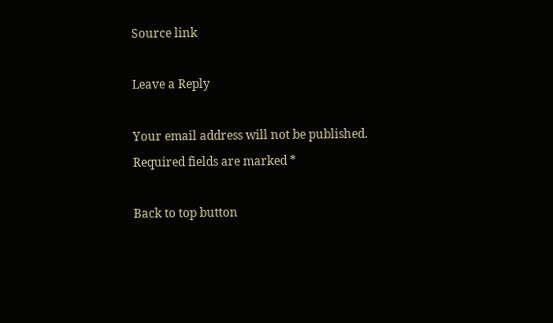Source link

Leave a Reply

Your email address will not be published. Required fields are marked *

Back to top button